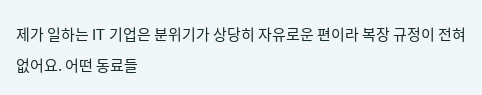제가 일하는 IT 기업은 분위기가 상당히 자유로운 편이라 복장 규정이 전혀 없어요. 어떤 동료들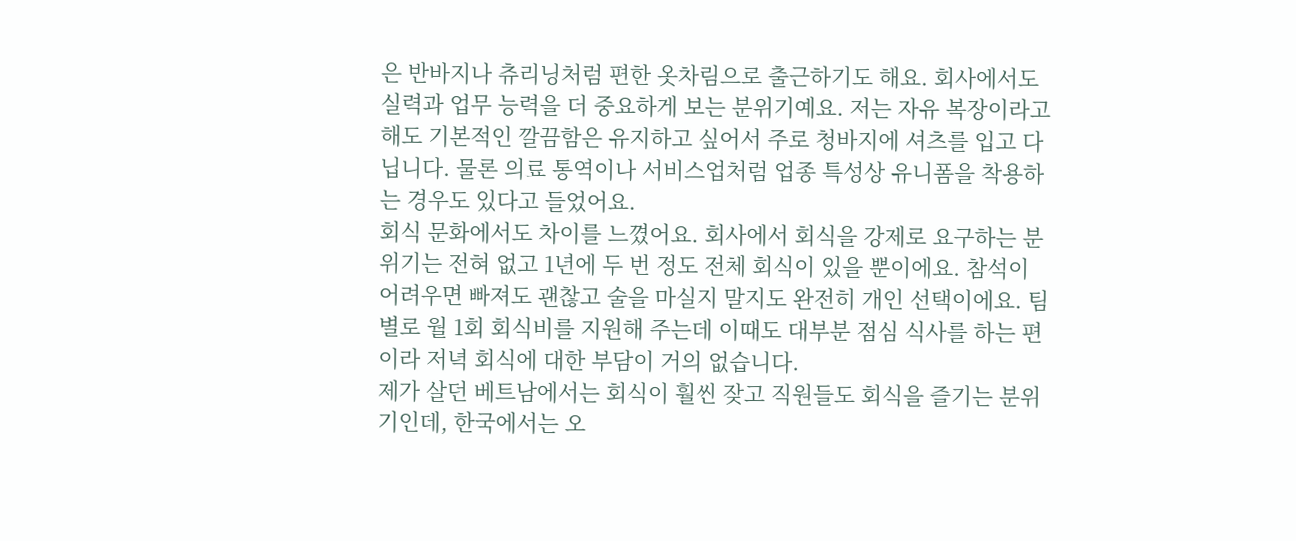은 반바지나 츄리닝처럼 편한 옷차림으로 출근하기도 해요. 회사에서도 실력과 업무 능력을 더 중요하게 보는 분위기예요. 저는 자유 복장이라고 해도 기본적인 깔끔함은 유지하고 싶어서 주로 청바지에 셔츠를 입고 다닙니다. 물론 의료 통역이나 서비스업처럼 업종 특성상 유니폼을 착용하는 경우도 있다고 들었어요.
회식 문화에서도 차이를 느꼈어요. 회사에서 회식을 강제로 요구하는 분위기는 전혀 없고 1년에 두 번 정도 전체 회식이 있을 뿐이에요. 참석이 어려우면 빠져도 괜찮고 술을 마실지 말지도 완전히 개인 선택이에요. 팀별로 월 1회 회식비를 지원해 주는데 이때도 대부분 점심 식사를 하는 편이라 저녁 회식에 대한 부담이 거의 없습니다.
제가 살던 베트남에서는 회식이 훨씬 잦고 직원들도 회식을 즐기는 분위기인데, 한국에서는 오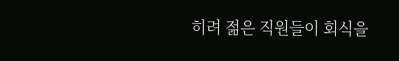히려 젊은 직원들이 회식을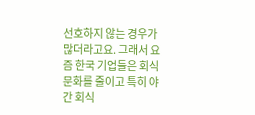선호하지 않는 경우가 많더라고요. 그래서 요즘 한국 기업들은 회식 문화를 줄이고 특히 야간 회식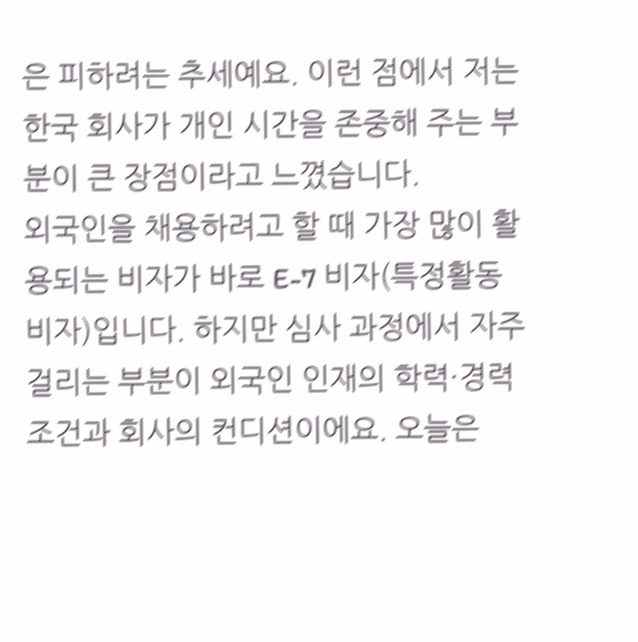은 피하려는 추세예요. 이런 점에서 저는 한국 회사가 개인 시간을 존중해 주는 부분이 큰 장점이라고 느꼈습니다.
외국인을 채용하려고 할 때 가장 많이 활용되는 비자가 바로 E-7 비자(특정활동 비자)입니다. 하지만 심사 과정에서 자주 걸리는 부분이 외국인 인재의 학력·경력 조건과 회사의 컨디션이에요. 오늘은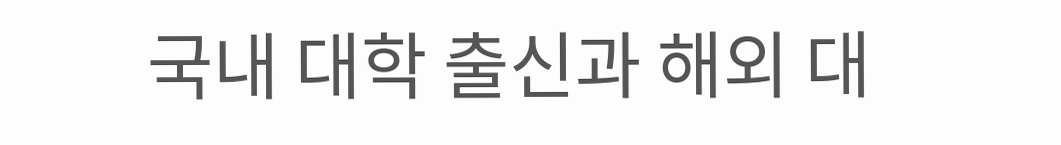국내 대학 출신과 해외 대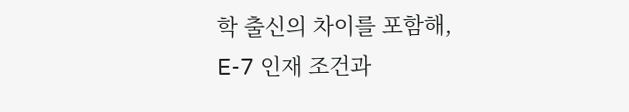학 출신의 차이를 포함해, E-7 인재 조건과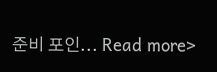준비 포인... Read more>